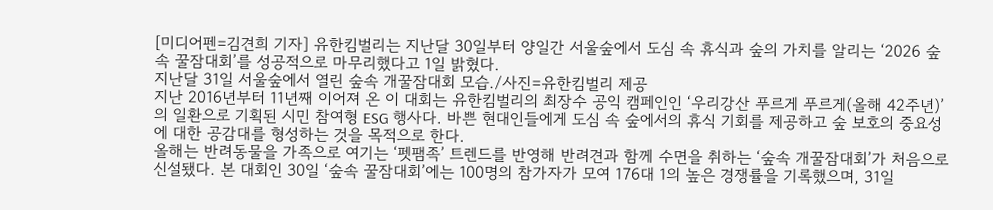[미디어펜=김견희 기자] 유한킴벌리는 지난달 30일부터 양일간 서울숲에서 도심 속 휴식과 숲의 가치를 알리는 ‘2026 숲속 꿀잠대회’를 성공적으로 마무리했다고 1일 밝혔다.
지난달 31일 서울숲에서 열린 숲속 개꿀잠대회 모습./사진=유한킴벌리 제공
지난 2016년부터 11년째 이어져 온 이 대회는 유한킴벌리의 최장수 공익 캠페인인 ‘우리강산 푸르게 푸르게(올해 42주년)’의 일환으로 기획된 시민 참여형 ESG 행사다. 바쁜 현대인들에게 도심 속 숲에서의 휴식 기회를 제공하고 숲 보호의 중요성에 대한 공감대를 형성하는 것을 목적으로 한다.
올해는 반려동물을 가족으로 여기는 ‘펫팸족’ 트렌드를 반영해 반려견과 함께 수면을 취하는 ‘숲속 개꿀잠대회’가 처음으로 신설됐다. 본 대회인 30일 ‘숲속 꿀잠대회’에는 100명의 참가자가 모여 176대 1의 높은 경쟁률을 기록했으며, 31일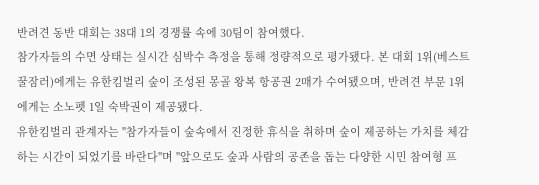반려견 동반 대회는 38대 1의 경쟁률 속에 30팀이 참여했다.
참가자들의 수면 상태는 실시간 심박수 측정을 통해 정량적으로 평가됐다. 본 대회 1위(베스트꿀잠러)에게는 유한킴벌리 숲이 조성된 몽골 왕복 항공권 2매가 수여됐으며, 반려견 부문 1위에게는 소노펫 1일 숙박권이 제공됐다.
유한킴벌리 관계자는 "참가자들이 숲속에서 진정한 휴식을 취하며 숲이 제공하는 가치를 체감하는 시간이 되었기를 바란다"며 "앞으로도 숲과 사람의 공존을 돕는 다양한 시민 참여형 프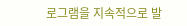로그램을 지속적으로 발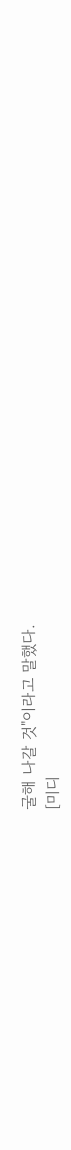굴해 나갈 것"이라고 말했다.
[미디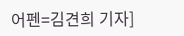어펜=김견희 기자]